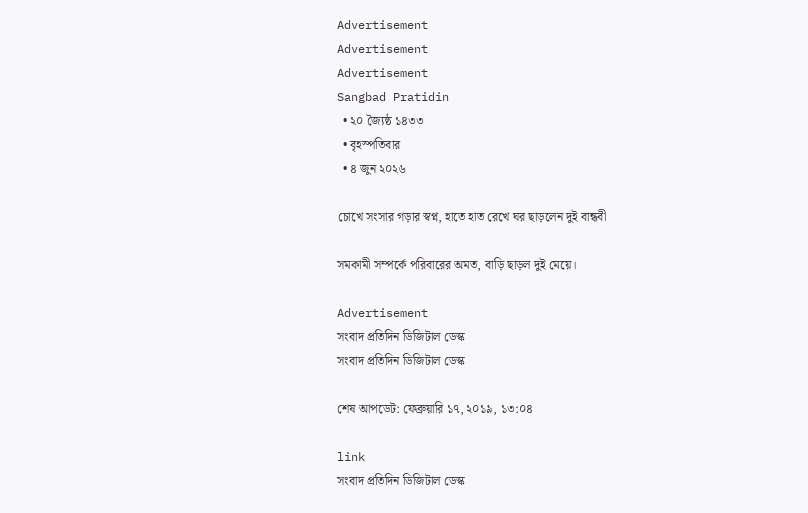Advertisement
Advertisement
Advertisement
Sangbad Pratidin
  • ২০ জ্যৈষ্ঠ ১৪৩৩
  • বৃহস্পতিবার
  • ৪ জুন ২০২৬

চোখে সংসার গড়ার স্বপ্ন, হাতে হাত রেখে ঘর ছাড়লেন দুই বান্ধবী

সমকামী সম্পর্কে পরিবারের অমত, বাড়ি ছাড়ল দুই মেয়ে।

Advertisement
সংবাদ প্রতিদিন ডিজিটাল ডেস্ক
সংবাদ প্রতিদিন ডিজিটাল ডেস্ক

শেষ আপডেট: ফেব্রুয়ারি ১৭, ২০১৯, ১৩:০৪

link
সংবাদ প্রতিদিন ডিজিটাল ডেস্ক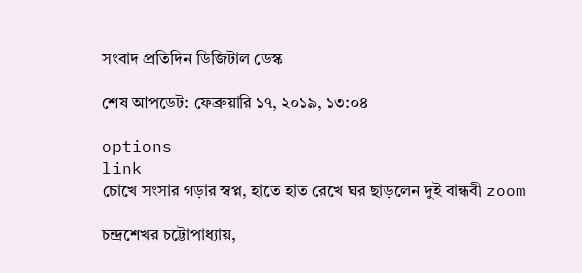সংবাদ প্রতিদিন ডিজিটাল ডেস্ক

শেষ আপডেট: ফেব্রুয়ারি ১৭, ২০১৯, ১৩:০৪

options
link
চোখে সংসার গড়ার স্বপ্ন, হাতে হাত রেখে ঘর ছাড়লেন দুই বান্ধবী zoom

চন্দ্রশেখর চট্টোপাধ্যায়,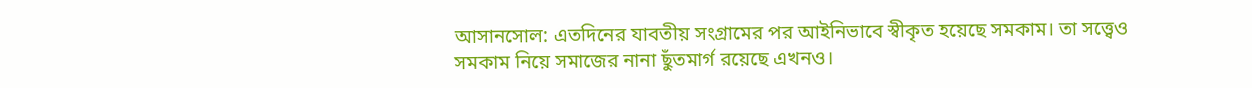আসানসোল: এতদিনের যাবতীয় সংগ্রামের পর আইনিভাবে স্বীকৃত হয়েছে সমকাম। তা সত্ত্বেও সমকাম নিয়ে সমাজের নানা ছুঁতমার্গ রয়েছে এখনও।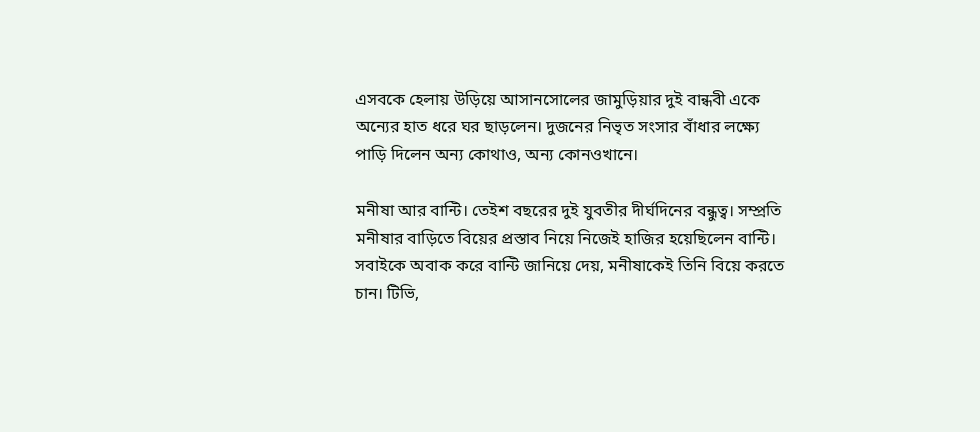এসবকে হেলায় উড়িয়ে আসানসোলের জামুড়িয়ার দুই বান্ধবী একে অন্যের হাত ধরে ঘর ছাড়লেন। দুজনের নিভৃত সংসার বাঁধার লক্ষ্যে পাড়ি দিলেন অন্য কোথাও, অন্য কোনওখানে।

মনীষা আর বান্টি। তেইশ বছরের দুই যুবতীর দীর্ঘদিনের বন্ধুত্ব। সম্প্রতি মনীষার বাড়িতে বিয়ের প্রস্তাব নিয়ে নিজেই হাজির হয়েছিলেন বান্টি। সবাইকে অবাক করে বান্টি জানিয়ে দেয়, মনীষাকেই তিনি বিয়ে করতে চান। টিভি,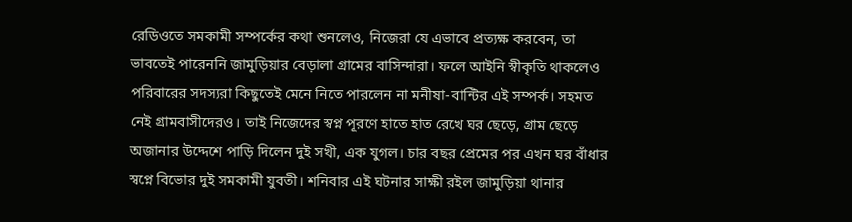রেডিওতে সমকামী সম্পর্কের কথা শুনলেও, নিজেরা যে এভাবে প্রত্যক্ষ করবেন, তা ভাবতেই পারেননি জামুড়িয়ার বেড়ালা গ্রামের বাসিন্দারা। ফলে আইনি স্বীকৃতি থাকলেও পরিবারের সদস্যরা কিছুতেই মেনে নিতে পারলেন না মনীষা-বান্টির এই সম্পর্ক। সহমত নেই গ্রামবাসীদেরও। তাই নিজেদের স্বপ্ন পূরণে হাতে হাত রেখে ঘর ছেড়ে, গ্রাম ছেড়ে অজানার উদ্দেশে পাড়ি দিলেন দুই সখী, এক যুগল। চার বছর প্রেমের পর এখন ঘর বাঁধার স্বপ্নে বিভোর দুই সমকামী যুবতী। শনিবার এই ঘটনার সাক্ষী রইল জামুড়িয়া থানার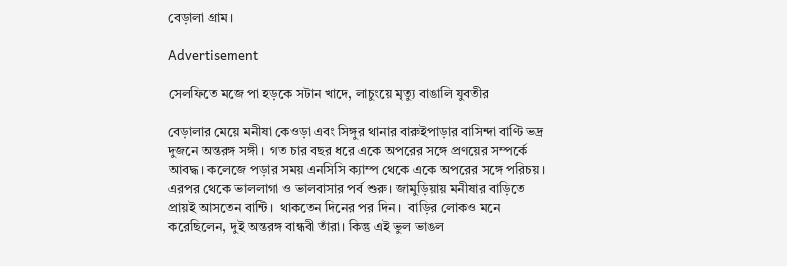বেড়ালা গ্রাম।

Advertisement

সেলফিতে মজে পা হড়কে সটান খাদে, লাচুংয়ে মৃত্যু বাঙালি যুবতীর

বেড়ালার মেয়ে মনীষা কেওড়া এবং সিঙ্গুর থানার বারুইপাড়ার বাসিন্দা বাণ্টি ভদ্র দুজনে অন্তরঙ্গ সঙ্গী।  গত চার বছর ধরে একে অপরের সঙ্গে প্রণয়ের সম্পর্কে আবদ্ধ। কলেজে পড়ার সময় এনসিসি ক্যাম্প থেকে একে অপরের সঙ্গে পরিচয়।  এরপর থেকে ভাললাগা ও ভালবাসার পর্ব শুরু। জামুড়িয়ায় মনীষার বাড়িতে প্রায়ই আসতেন বান্টি।  থাকতেন দিনের পর দিন।  বাড়ির লোকও মনে করেছিলেন, দুই অন্তরঙ্গ বান্ধবী তাঁরা। কিন্তু এই ভুল ভাঙল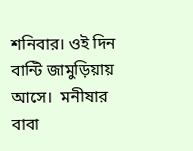শনিবার। ওই দিন বান্টি জামুড়িয়ায় আসে।  মনীষার বাবা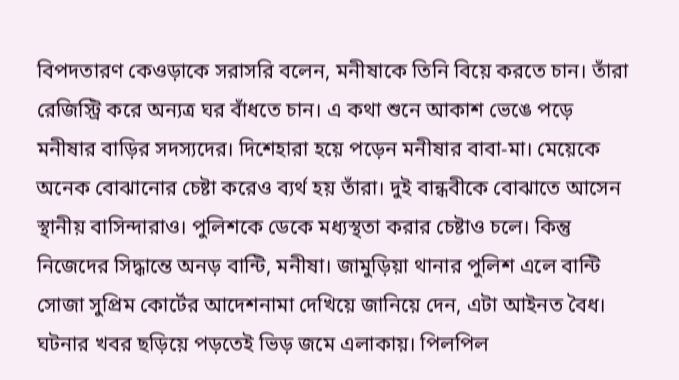বিপদতারণ কেওড়াকে সরাসরি বলেন, মনীষাকে তিনি বিয়ে করতে চান। তাঁরা রেজিস্ট্রি করে অন্যত্র ঘর বাঁধতে চান। এ কথা শুনে আকাশ ভেঙে পড়ে মনীষার বাড়ির সদস্যদের। দিশেহারা হয়ে পড়েন মনীষার বাবা-মা। মেয়েকে অনেক বোঝানোর চেষ্টা করেও ব্যর্থ হয় তাঁরা। দুই বান্ধবীকে বোঝাতে আসেন স্থানীয় বাসিন্দারাও। পুলিশকে ডেকে মধ্যস্থতা করার চেষ্টাও চলে। কিন্তু নিজেদের সিদ্ধান্তে অনড় বান্টি, মনীষা। জামুড়িয়া থানার পুলিশ এলে বান্টি সোজা সুপ্রিম কোর্টের আদেশনামা দেখিয়ে জানিয়ে দেন, এটা আইনত বৈধ। ঘটনার খবর ছড়িয়ে পড়তেই ভিড় জমে এলাকায়। পিলপিল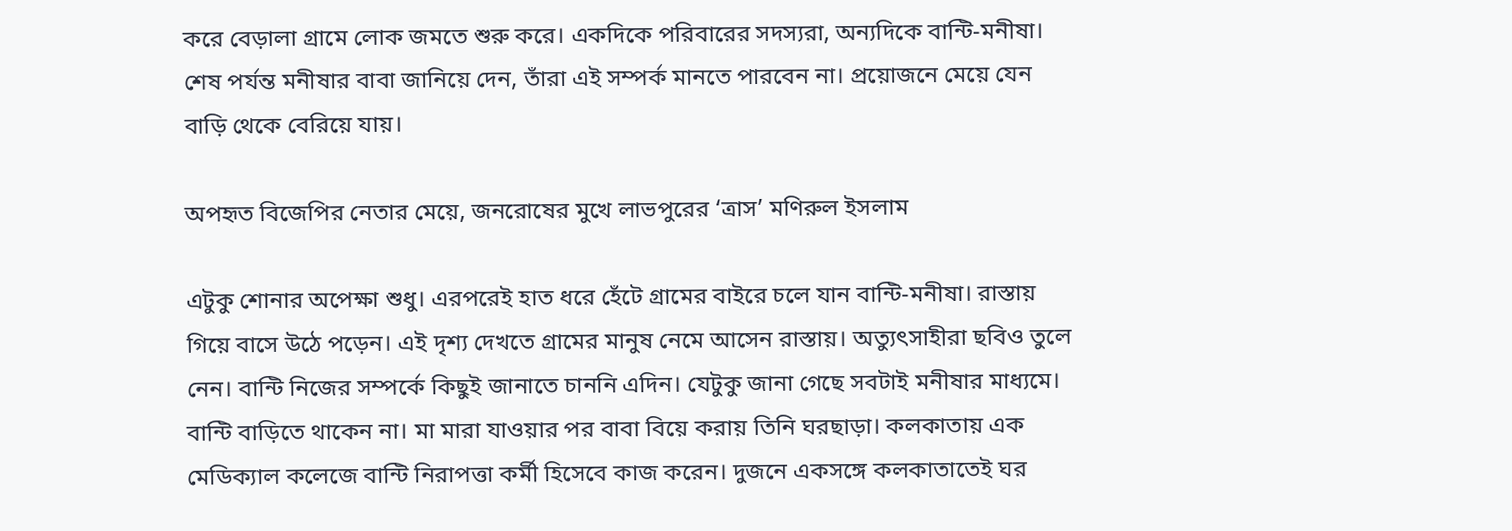করে বেড়ালা গ্রামে লোক জমতে শুরু করে। একদিকে পরিবারের সদস্যরা, অন্যদিকে বান্টি-মনীষা। শেষ পর্যন্ত মনীষার বাবা জানিয়ে দেন, তাঁরা এই সম্পর্ক মানতে পারবেন না। প্রয়োজনে মেয়ে যেন বাড়ি থেকে বেরিয়ে যায়।

অপহৃত বিজেপির নেতার মেয়ে, জনরোষের মুখে লাভপুরের ‘ত্রাস’ মণিরুল ইসলাম

এটুকু শোনার অপেক্ষা শুধু। এরপরেই হাত ধরে হেঁটে গ্রামের বাইরে চলে যান বান্টি-মনীষা। রাস্তায় গিয়ে বাসে উঠে পড়েন। এই দৃশ্য দেখতে গ্রামের মানুষ নেমে আসেন রাস্তায়। অত্যুৎসাহীরা ছবিও তুলে নেন। বান্টি নিজের সম্পর্কে কিছুই জানাতে চাননি এদিন। যেটুকু জানা গেছে সবটাই মনীষার মাধ্যমে। বান্টি বাড়িতে থাকেন না। মা মারা যাওয়ার পর বাবা বিয়ে করায় তিনি ঘরছাড়া। কলকাতায় এক মেডিক্যাল কলেজে বান্টি নিরাপত্তা কর্মী হিসেবে কাজ করেন। দুজনে একসঙ্গে কলকাতাতেই ঘর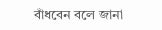বাঁধবেন বলে জানা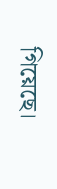গিয়েছে।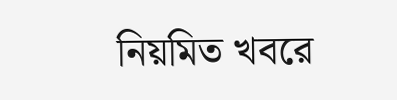নিয়মিত খবরে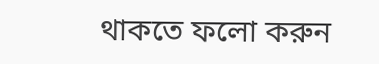থাকতে ফলো করুন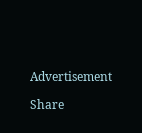Advertisement

Share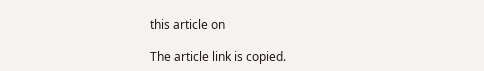this article on

The article link is copied.